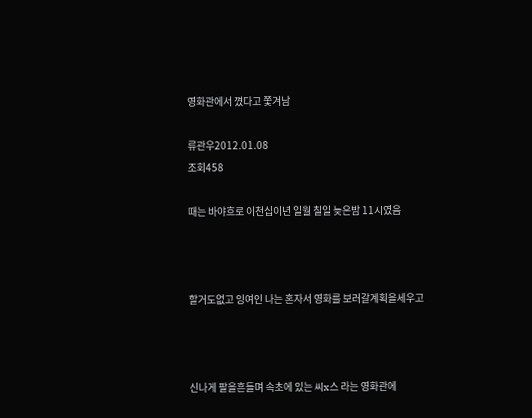영화관에서 꼈다고 쫓겨남

류관우2012.01.08
조회458

때는 바야흐로 이천십이년 일월 칠일 늦은밤 11시였음



할거도없고 잉여인 나는 혼자서 영화를 보러갈계획을세우고



신나게 팔을흔들며 속초에 있는 씨x스 라는 영화관에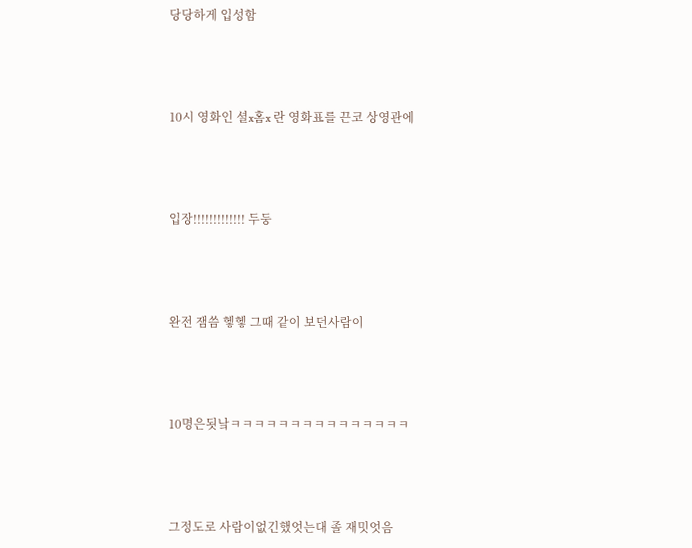당당하게 입성함



10시 영화인 셜x홈x 란 영화표를 끈코 상영관에



입장!!!!!!!!!!!!! 두둥



완전 잼씀 헿헿 그때 같이 보던사람이



10명은됫낰ㅋㅋㅋㅋㅋㅋㅋㅋㅋㅋㅋㅋㅋㅋㅋ



그정도로 사람이없긴했엇는대 졸 재밋엇음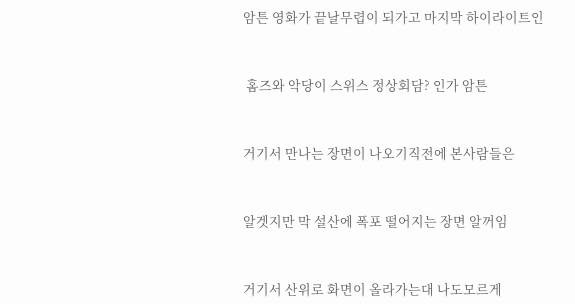암튼 영화가 끝날무렵이 되가고 마지막 하이라이트인



 홈즈와 악당이 스위스 정상회담? 인가 암튼



거기서 만나는 장면이 나오기직전에 본사람들은



알겟지만 막 설산에 폭포 떨어지는 장면 알꺼임



거기서 산위로 화면이 올라가는대 나도모르게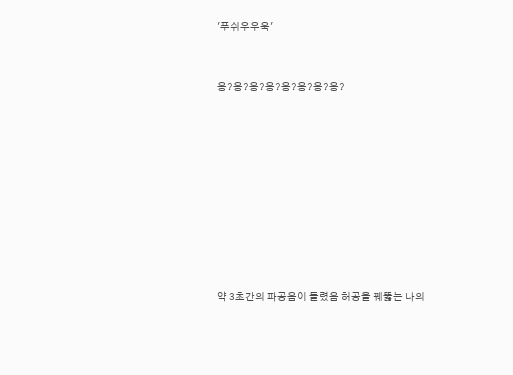'푸쉬우우욱'



응?응?응?응?응?응?응?응?













약 3초간의 파공음이 들렸음 허공을 꿰뚫는 나의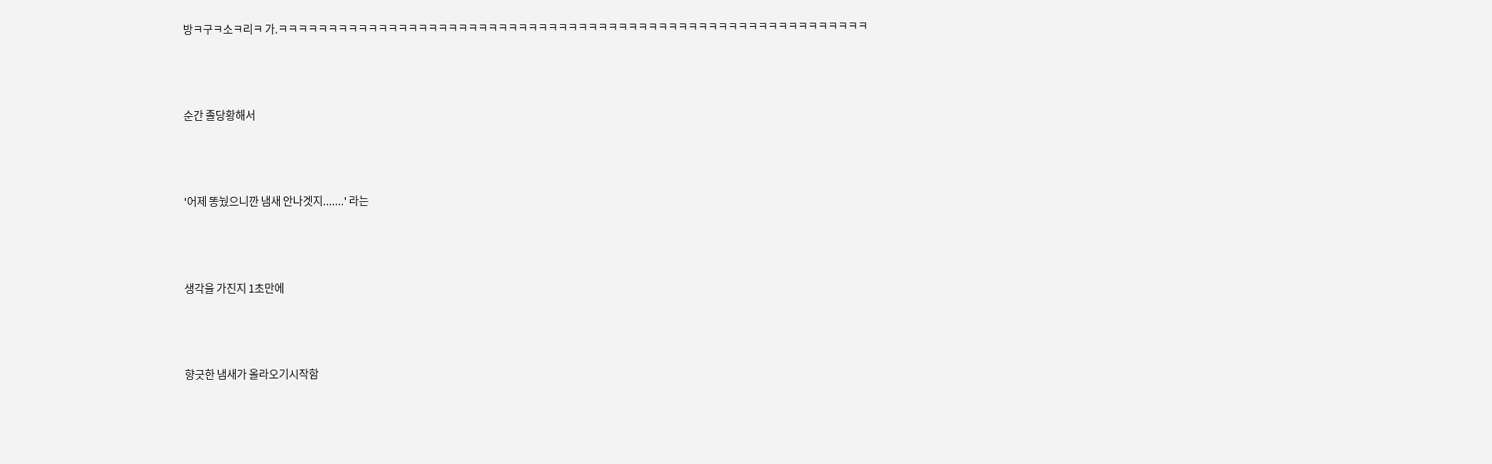방ㅋ구ㅋ소ㅋ리ㅋ 가.ㅋㅋㅋㅋㅋㅋㅋㅋㅋㅋㅋㅋㅋㅋㅋㅋㅋㅋㅋㅋㅋㅋㅋㅋㅋㅋㅋㅋㅋㅋㅋㅋㅋㅋㅋㅋㅋㅋㅋㅋㅋㅋㅋㅋㅋㅋㅋㅋㅋㅋㅋㅋㅋㅋㅋㅋㅋㅋㅋ



순간 졸당황해서



'어제 똥눴으니깐 냄새 안나겟지.......' 라는



생각을 가진지 1초만에



향긋한 냄새가 올라오기시작함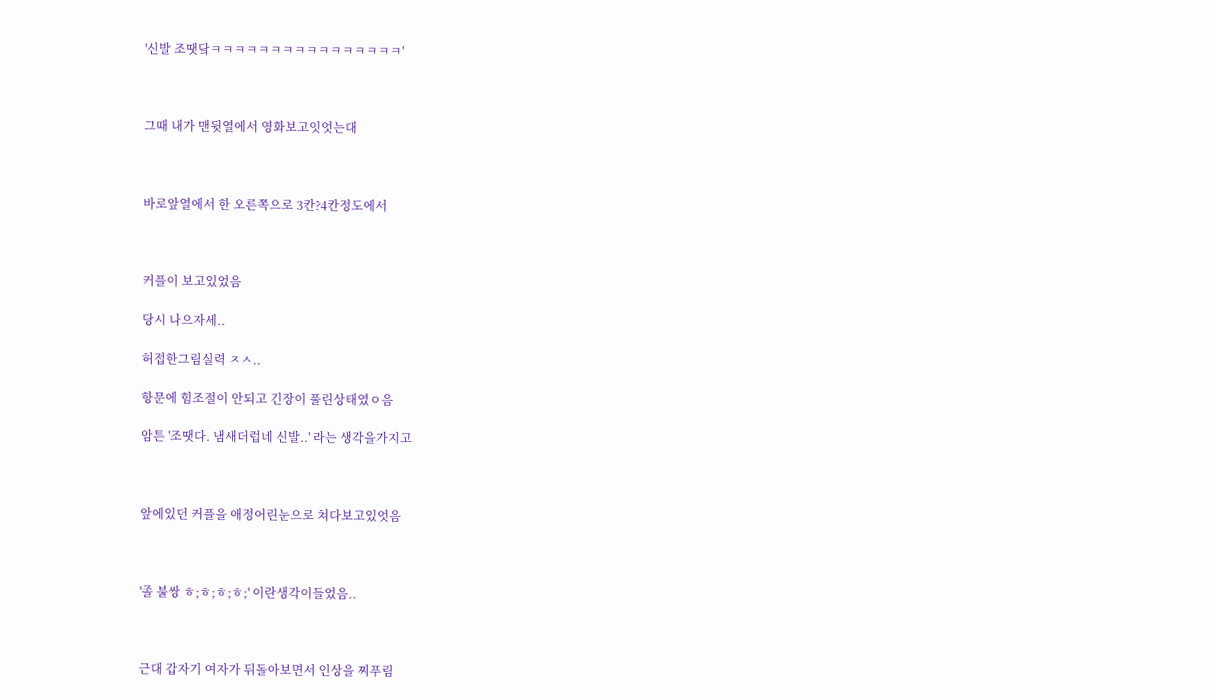'신발 조땟닼ㅋㅋㅋㅋㅋㅋㅋㅋㅋㅋㅋㅋㅋㅋㅋㅋ'



그때 내가 맨뒷열에서 영화보고잇엇는대



바로앞열에서 한 오른쪽으로 3칸?4칸정도에서



커플이 보고있었음

당시 나으자세..

허접한그림실력 ㅈㅅ..

항문에 힘조절이 안되고 긴장이 풀린상태였ㅇ음

암튼 '조땟다. 냄새더럽네 신발..' 라는 생각을가지고



앞에있던 커플을 애정어린눈으로 쳐다보고있엇음



'졸 불쌍 ㅎ;ㅎ;ㅎ;ㅎ;' 이란생각이들었음..



근대 갑자기 여자가 뒤돌아보면서 인상을 찌푸림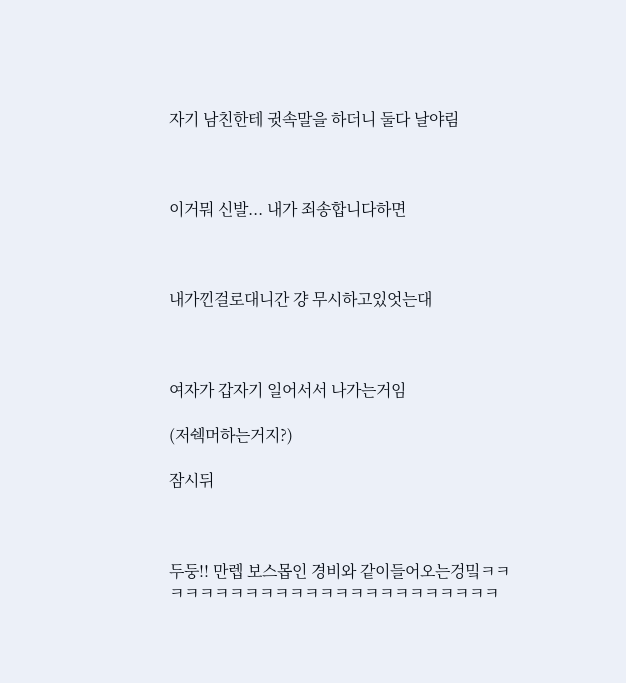자기 남친한테 귓속말을 하더니 둘다 날야림



이거뭐 신발... 내가 죄송합니다하면



내가낀걸로대니간 걍 무시하고있엇는대



여자가 갑자기 일어서서 나가는거임

(저쉑머하는거지?)

잠시뒤



두둥!! 만렙 보스몹인 경비와 같이들어오는겅밐ㅋㅋㅋㅋㅋㅋㅋㅋㅋㅋㅋㅋㅋㅋㅋㅋㅋㅋㅋㅋㅋㅋㅋㅋ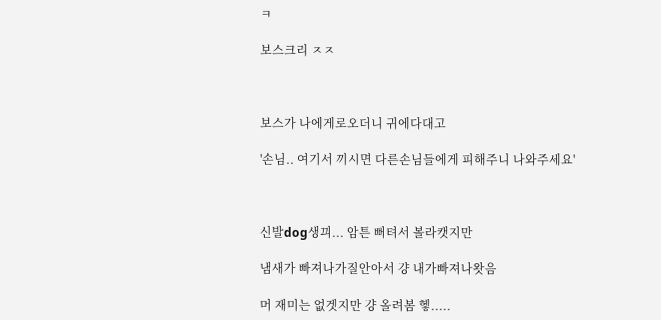ㅋ

보스크리 ㅈㅈ



보스가 나에게로오더니 귀에다대고

'손님.. 여기서 끼시면 다른손님들에게 피해주니 나와주세요'



신발dog생끠... 암튼 뻐텨서 볼라캣지만

냄새가 빠져나가질안아서 걍 내가빠져나왓음

머 재미는 없겟지만 걍 올려봄 헿.....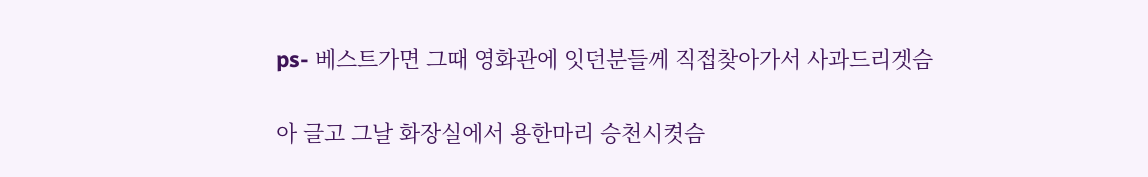ps- 베스트가면 그때 영화관에 잇던분들께 직접찾아가서 사과드리겟슴

아 글고 그날 화장실에서 용한마리 승천시켯슴